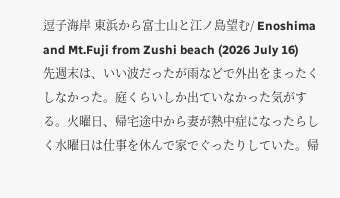逗子海岸 東浜から富士山と江ノ島望む/ Enoshima and Mt.Fuji from Zushi beach (2026 July 16)
先週末は、いい波だったが雨などで外出をまったくしなかった。庭くらいしか出ていなかった気がする。火曜日、帰宅途中から妻が熱中症になったらしく水曜日は仕事を休んで家でぐったりしていた。帰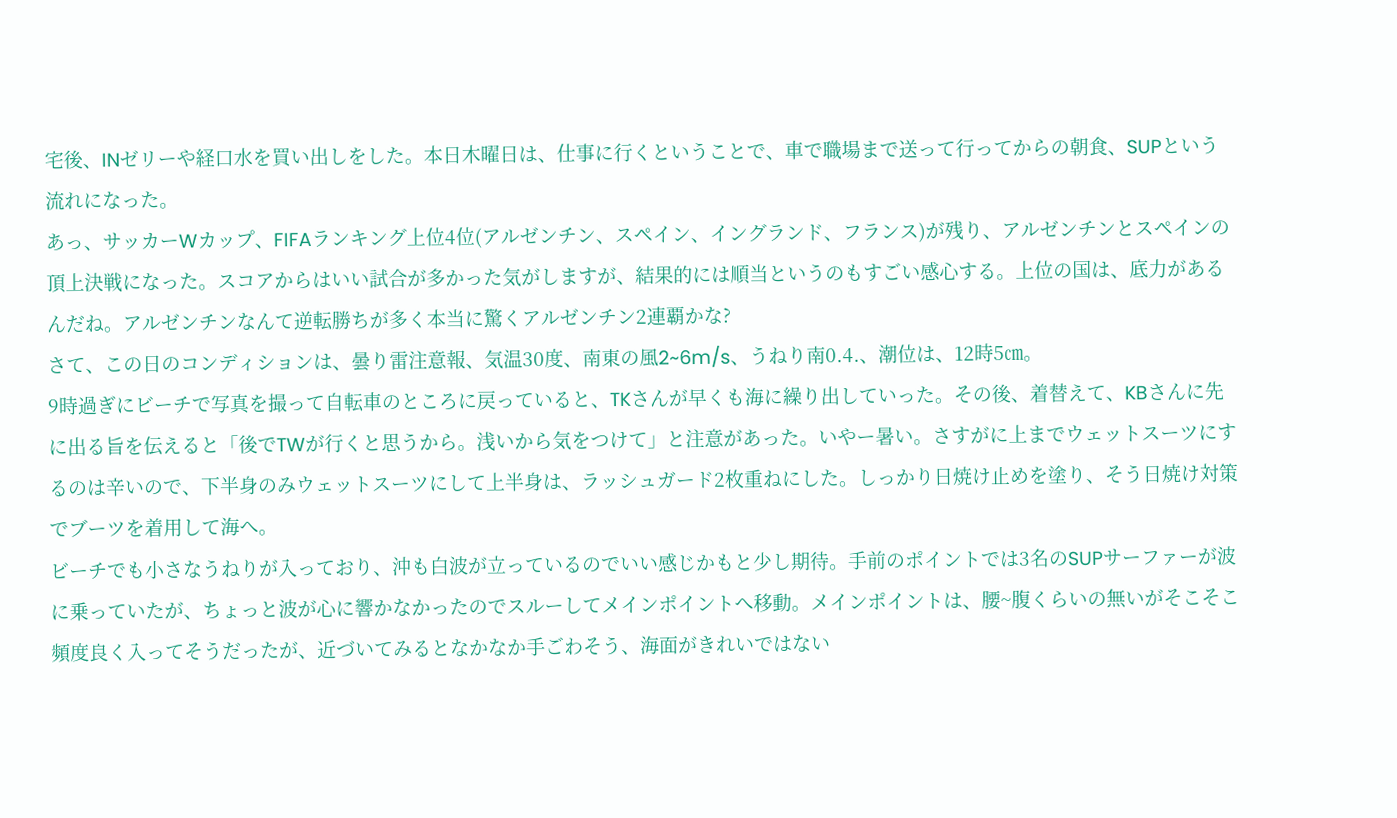宅後、INゼリーや経口水を買い出しをした。本日木曜日は、仕事に行くということで、車で職場まで送って行ってからの朝食、SUPという流れになった。
あっ、サッカーWカップ、FIFAランキング上位4位(アルゼンチン、スペイン、イングランド、フランス)が残り、アルゼンチンとスペインの頂上決戦になった。スコアからはいい試合が多かった気がしますが、結果的には順当というのもすごい感心する。上位の国は、底力があるんだね。アルゼンチンなんて逆転勝ちが多く本当に驚くアルゼンチン2連覇かな?
さて、この日のコンディションは、曇り雷注意報、気温30度、南東の風2~6m/s、うねり南0.4.、潮位は、12時5㎝。
9時過ぎにビーチで写真を撮って自転車のところに戻っていると、TKさんが早くも海に繰り出していった。その後、着替えて、KBさんに先に出る旨を伝えると「後でTWが行くと思うから。浅いから気をつけて」と注意があった。いやー暑い。さすがに上までウェットスーツにするのは辛いので、下半身のみウェットスーツにして上半身は、ラッシュガード2枚重ねにした。しっかり日焼け止めを塗り、そう日焼け対策でブーツを着用して海へ。
ビーチでも小さなうねりが入っており、沖も白波が立っているのでいい感じかもと少し期待。手前のポイントでは3名のSUPサーファーが波に乗っていたが、ちょっと波が心に響かなかったのでスルーしてメインポイントへ移動。メインポイントは、腰~腹くらいの無いがそこそこ頻度良く入ってそうだったが、近づいてみるとなかなか手ごわそう、海面がきれいではない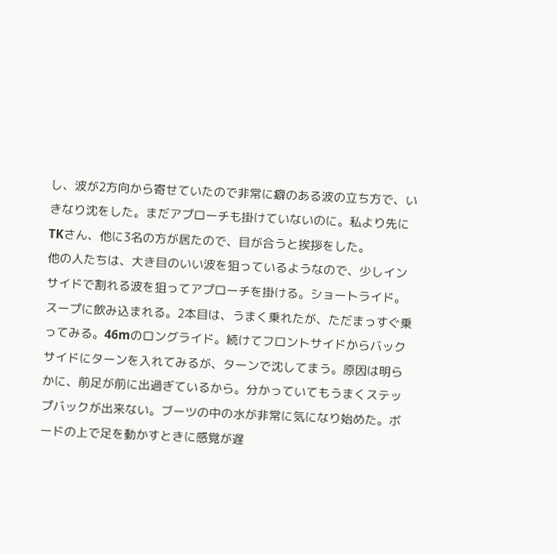し、波が2方向から寄せていたので非常に癖のある波の立ち方で、いきなり沈をした。まだアプローチも掛けていないのに。私より先にTKさん、他に3名の方が居たので、目が合うと挨拶をした。
他の人たちは、大き目のいい波を狙っているようなので、少しインサイドで割れる波を狙ってアプローチを掛ける。ショートライド。スープに飲み込まれる。2本目は、うまく乗れたが、ただまっすぐ乗ってみる。46mのロングライド。続けてフロントサイドからバックサイドにターンを入れてみるが、ターンで沈してまう。原因は明らかに、前足が前に出過ぎているから。分かっていてもうまくステップバックが出来ない。ブーツの中の水が非常に気になり始めた。ボードの上で足を動かすときに感覚が遅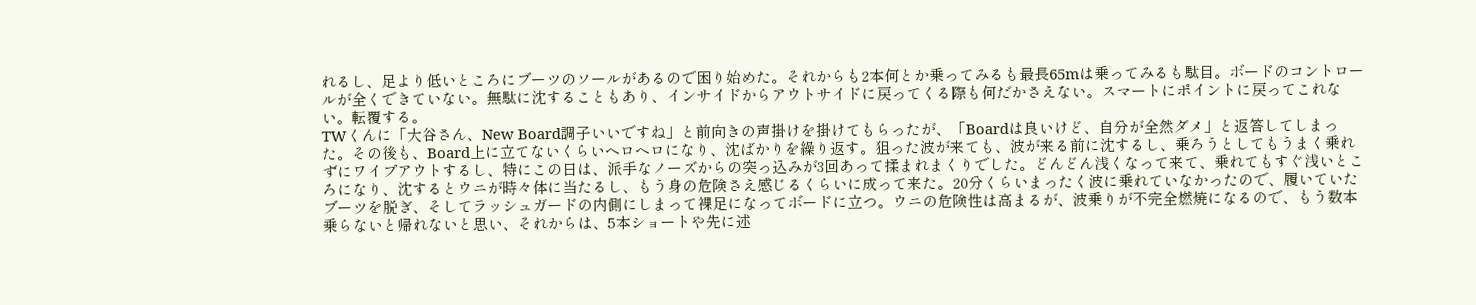れるし、足より低いところにブーツのソールがあるので困り始めた。それからも2本何とか乗ってみるも最長65mは乗ってみるも駄目。ボードのコントロールが全くできていない。無駄に沈することもあり、インサイドからアウトサイドに戻ってくる際も何だかさえない。スマートにポイントに戻ってこれない。転覆する。
TWくんに「大谷さん、New Board調子いいですね」と前向きの声掛けを掛けてもらったが、「Boardは良いけど、自分が全然ダメ」と返答してしまった。その後も、Board上に立てないくらいヘロヘロになり、沈ばかりを繰り返す。狙った波が来ても、波が来る前に沈するし、乗ろうとしてもうまく乗れずにワイプアウトするし、特にこの日は、派手なノーズからの突っ込みが3回あって揉まれまくりでした。どんどん浅くなって来て、乗れてもすぐ浅いところになり、沈するとウニが時々体に当たるし、もう身の危険さえ感じるくらいに成って来た。20分くらいまったく波に乗れていなかったので、履いていたブーツを脱ぎ、そしてラッシュガードの内側にしまって裸足になってボードに立つ。ウニの危険性は高まるが、波乗りが不完全燃焼になるので、もう数本乗らないと帰れないと思い、それからは、5本ショートや先に述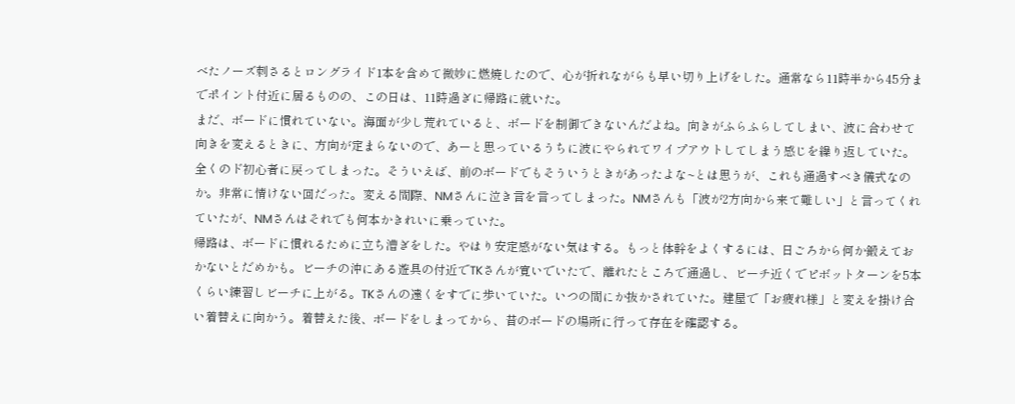べたノーズ刺さるとロングライド1本を含めて微妙に燃焼したので、心が折れながらも早い切り上げをした。通常なら11時半から45分までポイント付近に居るものの、この日は、11時過ぎに帰路に就いた。
まだ、ボードに慣れていない。海面が少し荒れていると、ボードを制御できないんだよね。向きがふらふらしてしまい、波に合わせて向きを変えるときに、方向が定まらないので、あーと思っているうちに波にやられてワイプアウトしてしまう感じを繰り返していた。全くのド初心者に戻ってしまった。そういえば、前のボードでもそういうときがあったよな~とは思うが、これも通過すべき儀式なのか。非常に情けない回だった。変える間際、NMさんに泣き言を言ってしまった。NMさんも「波が2方向から来て難しい」と言ってくれていたが、NMさんはそれでも何本かきれいに乗っていた。
帰路は、ボードに慣れるために立ち漕ぎをした。やはり安定感がない気はする。もっと体幹をよくするには、日ごろから何か鍛えておかないとだめかも。ビーチの沖にある遊具の付近でTKさんが寛いでいたで、離れたところで通過し、ビーチ近くでピボットターンを5本くらい練習しビーチに上がる。TKさんの遠くをすでに歩いていた。いつの間にか抜かされていた。建屋で「お疲れ様」と変えを掛け合い着替えに向かう。着替えた後、ボードをしまってから、昔のボードの場所に行って存在を確認する。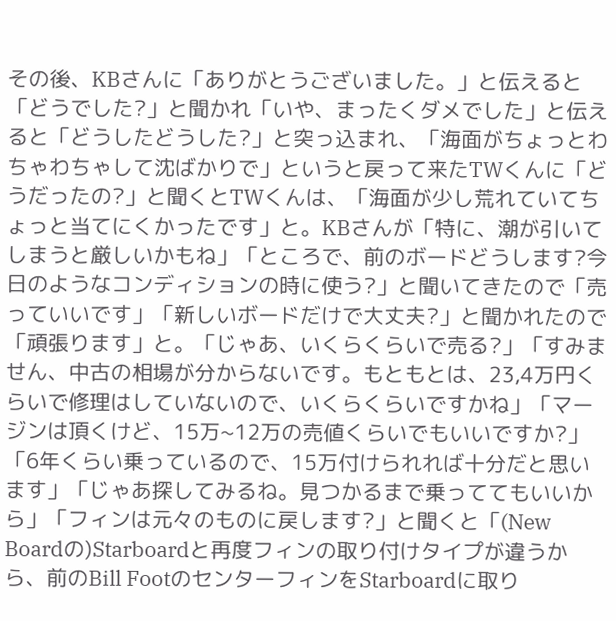その後、KBさんに「ありがとうございました。」と伝えると「どうでした?」と聞かれ「いや、まったくダメでした」と伝えると「どうしたどうした?」と突っ込まれ、「海面がちょっとわちゃわちゃして沈ばかりで」というと戻って来たTWくんに「どうだったの?」と聞くとTWくんは、「海面が少し荒れていてちょっと当てにくかったです」と。KBさんが「特に、潮が引いてしまうと厳しいかもね」「ところで、前のボードどうします?今日のようなコンディションの時に使う?」と聞いてきたので「売っていいです」「新しいボードだけで大丈夫?」と聞かれたので「頑張ります」と。「じゃあ、いくらくらいで売る?」「すみません、中古の相場が分からないです。もともとは、23,4万円くらいで修理はしていないので、いくらくらいですかね」「マージンは頂くけど、15万~12万の売値くらいでもいいですか?」「6年くらい乗っているので、15万付けられれば十分だと思います」「じゃあ探してみるね。見つかるまで乗っててもいいから」「フィンは元々のものに戻します?」と聞くと「(New Boardの)Starboardと再度フィンの取り付けタイプが違うから、前のBill FootのセンターフィンをStarboardに取り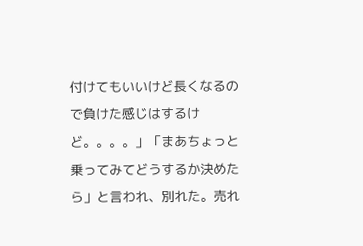付けてもいいけど長くなるので負けた感じはするけど。。。。」「まあちょっと乗ってみてどうするか決めたら」と言われ、別れた。売れ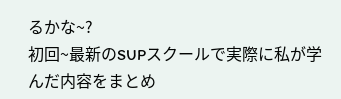るかな~?
初回~最新のSUPスクールで実際に私が学んだ内容をまとめ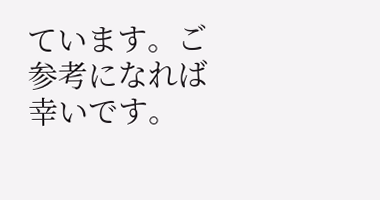ています。ご参考になれば幸いです。